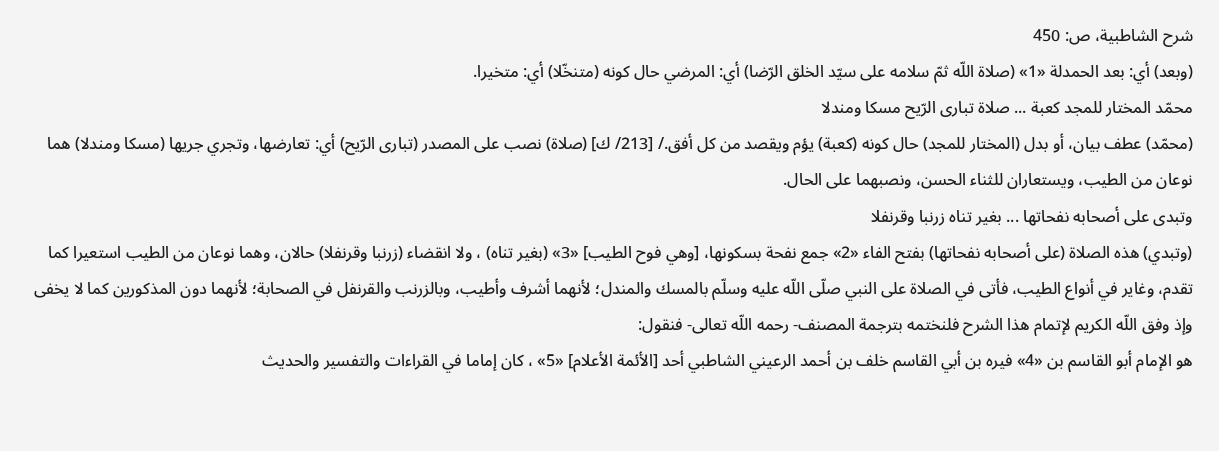شرح الشاطبية، ص: 450
(وبعد) أي: بعد الحمدلة «1» (صلاة اللّه ثمّ سلامه على سيّد الخلق الرّضا) أي: المرضي حال كونه (متنخّلا) أي: متخيرا.
محمّد المختار للمجد كعبة ... صلاة تبارى الرّيح مسكا ومندلا
(محمّد) عطف بيان، أو بدل (المختار للمجد) حال كونه (كعبة) يؤم ويقصد من كل أفق./ [213/ ك] (صلاة) نصب على المصدر (تبارى الرّيح) أي: تعارضها، وتجري جريها (مسكا ومندلا) هما نوعان من الطيب، ويستعاران للثناء الحسن، ونصبهما على الحال.
وتبدى على أصحابه نفحاتها ... بغير تناه زرنبا وقرنفلا
(وتبدي) هذه الصلاة (على أصحابه نفحاتها) بفتح الفاء «2» جمع نفحة بسكونها، [وهي فوح الطيب] «3» (بغير تناه) ، ولا انقضاء (زرنبا وقرنفلا) حالان، وهما نوعان من الطيب استعيرا كما تقدم، وغاير في أنواع الطيب، فأتى في الصلاة على النبي صلّى اللّه عليه وسلّم بالمسك والمندل؛ لأنهما أشرف وأطيب، وبالزرنب والقرنفل في الصحابة؛ لأنهما دون المذكورين كما لا يخفى
وإذ وفق اللّه الكريم لإتمام هذا الشرح فلنختمه بترجمة المصنف- رحمه اللّه تعالى- فنقول:
هو الإمام أبو القاسم بن «4» فيره بن أبي القاسم خلف بن أحمد الرعيني الشاطبي أحد [الأئمة الأعلام] «5» ، كان إماما في القراءات والتفسير والحديث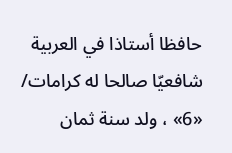حافظا أستاذا في العربية شافعيّا صالحا له كرامات/ «6» ، ولد سنة ثمان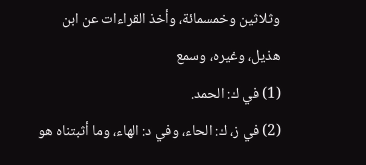وثلاثين وخمسمائة، وأخذ القراءات عن ابن هذيل، وغيره، وسمع
(1) في ك: الحمد.
(2) في ز، ك: الحاء، وفي د: الهاء، وما أثبتناه هو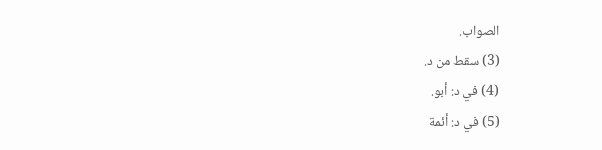الصواب.
(3) سقط من د.
(4) في د: أبو.
(5) في د: أئمة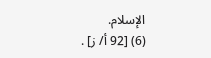الإسلام.
(6) [92 أ/ ز] .